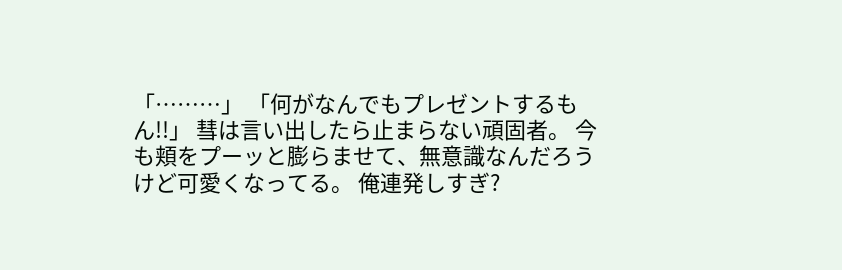「………」 「何がなんでもプレゼントするもん!!」 彗は言い出したら止まらない頑固者。 今も頬をプーッと膨らませて、無意識なんだろうけど可愛くなってる。 俺連発しすぎ?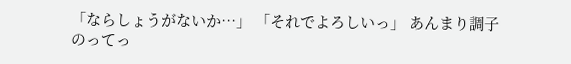「ならしょうがないか…」 「それでよろしいっ」 あんまり調子のってっ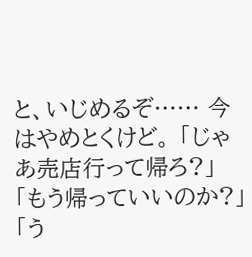と、いじめるぞ…… 今はやめとくけど。 「じゃあ売店行って帰ろ?」 「もう帰っていいのか?」 「う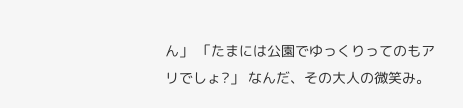ん」 「たまには公園でゆっくりってのもアリでしょ?」 なんだ、その大人の微笑み。